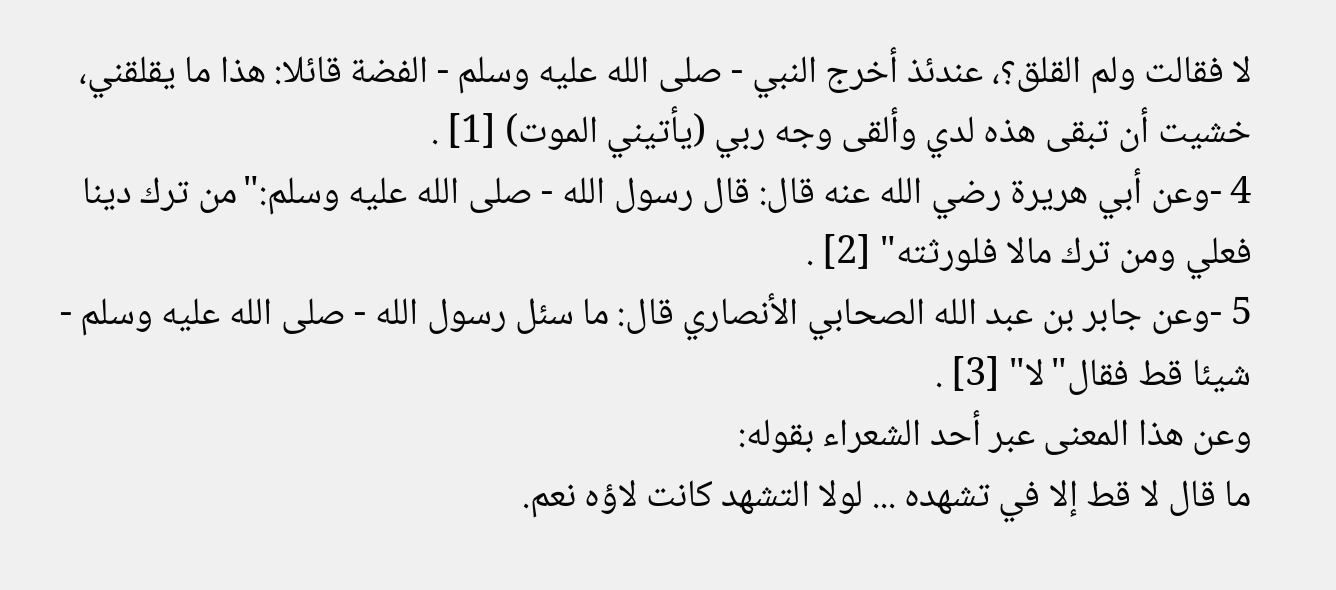لا فقالت ولم القلق؟، عندئذ أخرج النبي - صلى الله عليه وسلم - الفضة قائلا: هذا ما يقلقني، خشيت أن تبقى هذه لدي وألقى وجه ربي (يأتيني الموت) [1] .
4 -وعن أبي هريرة رضي الله عنه قال: قال رسول الله - صلى الله عليه وسلم:"من ترك دينا فعلي ومن ترك مالا فلورثته" [2] .
5 -وعن جابر بن عبد الله الصحابي الأنصاري قال: ما سئل رسول الله - صلى الله عليه وسلم - شيئا قط فقال"لا" [3] .
وعن هذا المعنى عبر أحد الشعراء بقوله:
ما قال لا قط إلا في تشهده ... لولا التشهد كانت لاؤه نعم.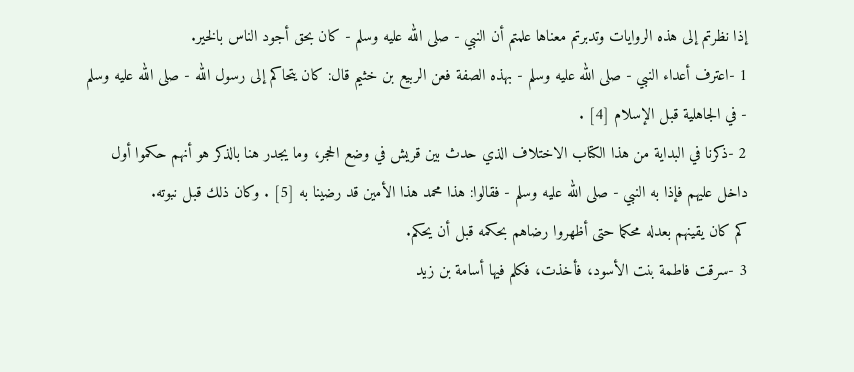إذا نظرتم إلى هذه الروايات وتدبرتم معناها علمتم أن النبي - صلى الله عليه وسلم - كان بحق أجود الناس بالخير.
1 -اعترف أعداء النبي - صلى الله عليه وسلم - بهذه الصفة فعن الربيع بن خثيم قال: كان يتحاكم إلى رسول الله - صلى الله عليه وسلم - في الجاهلية قبل الإسلام [4] .
2 -ذكرنا في البداية من هذا الكتاب الاختلاف الذي حدث بين قريش في وضع الحجر، وما يجدر هنا بالذكر هو أنهم حكموا أول داخل عليهم فإذا به النبي - صلى الله عليه وسلم - فقالوا: هذا محمد هذا الأمين قد رضينا به [5] . وكان ذلك قبل نبوته.
كم كان يقينهم بعدله محكما حتى أظهروا رضاهم بحكمه قبل أن يحكم.
3 -سرقت فاطمة بنت الأسود، فأخذت، فكلم فيها أسامة بن زيد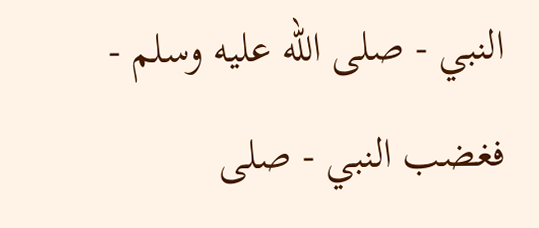النبي - صلى الله عليه وسلم - فغضب النبي - صلى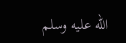الله عليه وسلم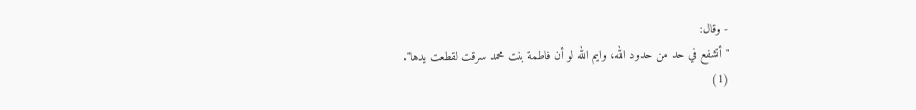- وقال:
"أتشفع في حد من حدود الله، وايم الله لو أن فاطمة بنت محمد سرقت لقطعت يدها".
(1)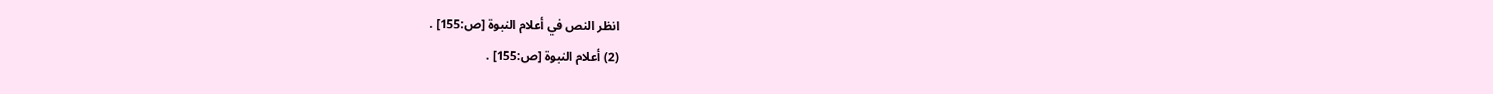انظر النص في أعلام النبوة [ص:155] .
(2) أعلام النبوة [ص:155] .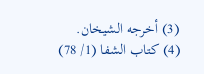(3) أخرجه الشيخان.
(4) كتاب الشفا (1/ 78)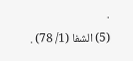.
(5) الشفا (1/ 78) .